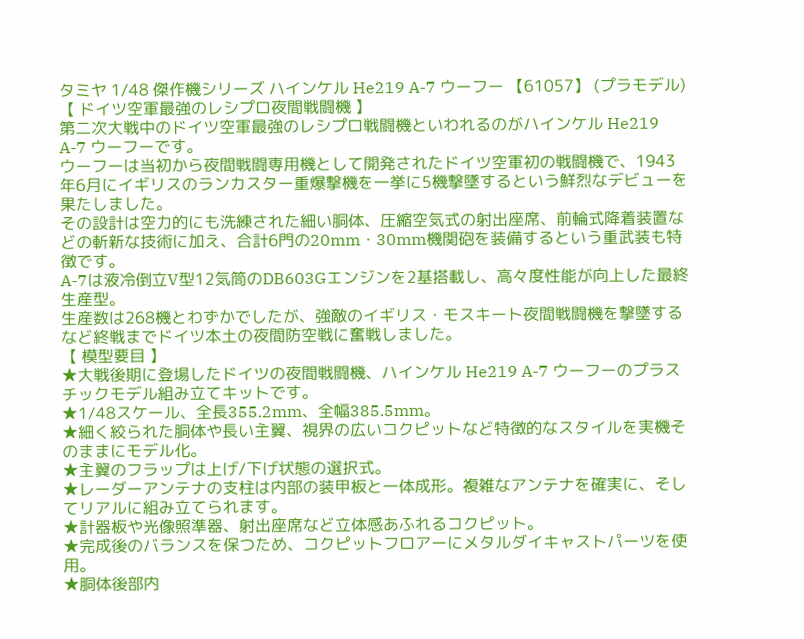タミヤ 1/48 傑作機シリーズ ハインケル He219 A-7 ウーフー 【61057】 (プラモデル)
【 ドイツ空軍最強のレシプロ夜間戦闘機 】
第二次大戦中のドイツ空軍最強のレシプロ戦闘機といわれるのがハインケル He219 A-7 ウーフーです。
ウーフーは当初から夜間戦闘専用機として開発されたドイツ空軍初の戦闘機で、1943年6月にイギリスのランカスター重爆撃機を一挙に5機撃墜するという鮮烈なデビューを果たしました。
その設計は空力的にも洗練された細い胴体、圧縮空気式の射出座席、前輪式降着装置などの斬新な技術に加え、合計6門の20mm・30mm機関砲を装備するという重武装も特徴です。
A-7は液冷倒立V型12気筒のDB603Gエンジンを2基搭載し、高々度性能が向上した最終生産型。
生産数は268機とわずかでしたが、強敵のイギリス・モスキート夜間戦闘機を撃墜するなど終戦までドイツ本土の夜間防空戦に奮戦しました。
【 模型要目 】
★大戦後期に登場したドイツの夜間戦闘機、ハインケル He219 A-7 ウーフーのプラスチックモデル組み立てキットです。
★1/48スケール、全長355.2mm、全幅385.5mm。
★細く絞られた胴体や長い主翼、視界の広いコクピットなど特徴的なスタイルを実機そのままにモデル化。
★主翼のフラップは上げ/下げ状態の選択式。
★レーダーアンテナの支柱は内部の装甲板と一体成形。複雑なアンテナを確実に、そしてリアルに組み立てられます。
★計器板や光像照準器、射出座席など立体感あふれるコクピット。
★完成後のバランスを保つため、コクピットフロアーにメタルダイキャストパーツを使用。
★胴体後部内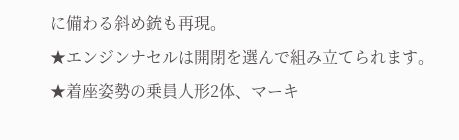に備わる斜め銃も再現。
★エンジンナセルは開閉を選んで組み立てられます。
★着座姿勢の乗員人形2体、マーキ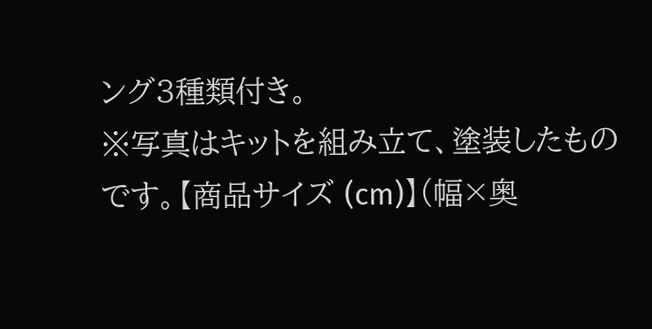ング3種類付き。
※写真はキットを組み立て、塗装したものです。【商品サイズ (cm)】(幅×奥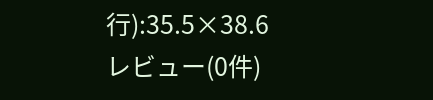行):35.5×38.6
レビュー(0件)